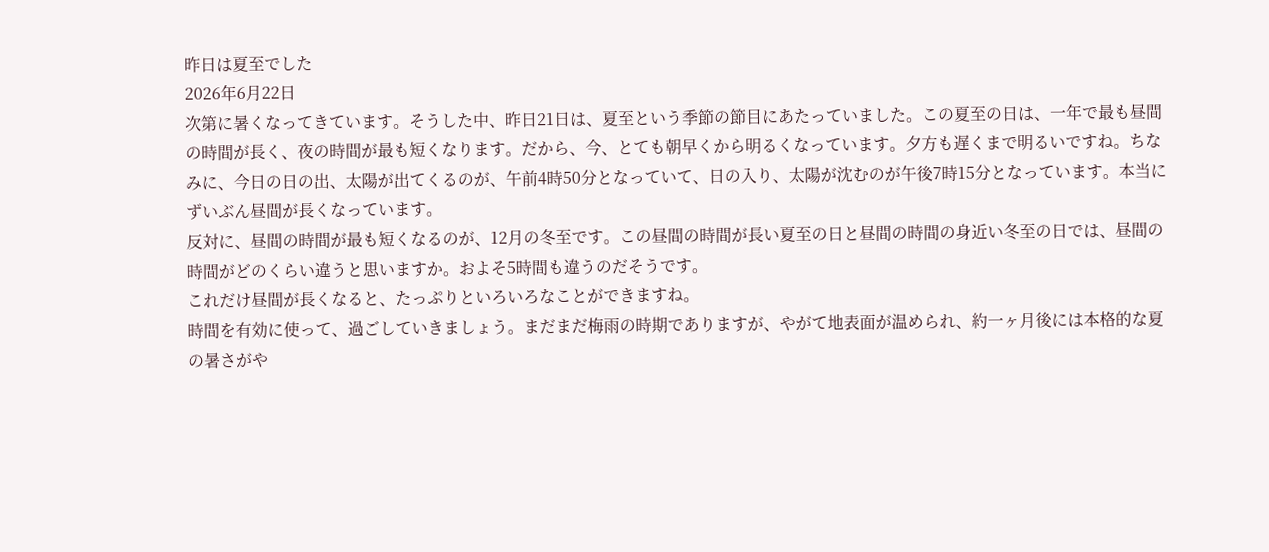昨日は夏至でした
2026年6月22日
次第に暑くなってきています。そうした中、昨日21日は、夏至という季節の節目にあたっていました。この夏至の日は、一年で最も昼間の時間が長く、夜の時間が最も短くなります。だから、今、とても朝早くから明るくなっています。夕方も遅くまで明るいですね。ちなみに、今日の日の出、太陽が出てくるのが、午前4時50分となっていて、日の入り、太陽が沈むのが午後7時15分となっています。本当にずいぶん昼間が長くなっています。
反対に、昼間の時間が最も短くなるのが、12月の冬至です。この昼間の時間が長い夏至の日と昼間の時間の身近い冬至の日では、昼間の時間がどのくらい違うと思いますか。およそ5時間も違うのだそうです。
これだけ昼間が長くなると、たっぷりといろいろなことができますね。
時間を有効に使って、過ごしていきましょう。まだまだ梅雨の時期でありますが、やがて地表面が温められ、約一ヶ月後には本格的な夏の暑さがや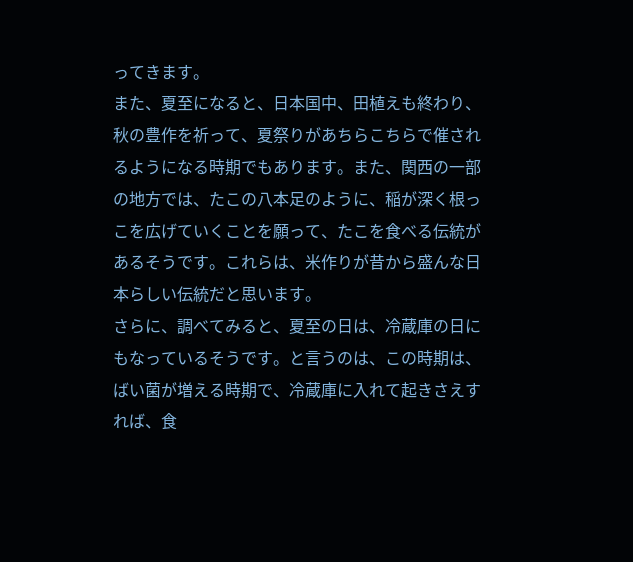ってきます。
また、夏至になると、日本国中、田植えも終わり、秋の豊作を祈って、夏祭りがあちらこちらで催されるようになる時期でもあります。また、関西の一部の地方では、たこの八本足のように、稲が深く根っこを広げていくことを願って、たこを食べる伝統があるそうです。これらは、米作りが昔から盛んな日本らしい伝統だと思います。
さらに、調べてみると、夏至の日は、冷蔵庫の日にもなっているそうです。と言うのは、この時期は、ばい菌が増える時期で、冷蔵庫に入れて起きさえすれば、食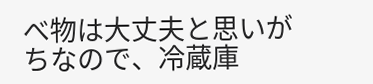べ物は大丈夫と思いがちなので、冷蔵庫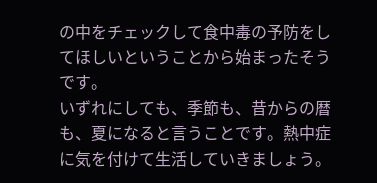の中をチェックして食中毒の予防をしてほしいということから始まったそうです。
いずれにしても、季節も、昔からの暦も、夏になると言うことです。熱中症に気を付けて生活していきましょう。